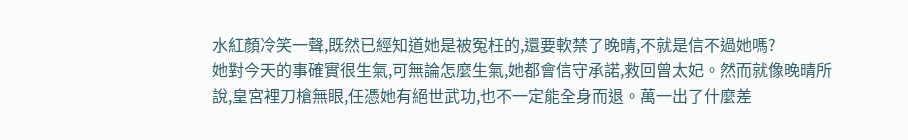水紅顏冷笑一聲,既然已經知道她是被冤枉的,還要軟禁了晚晴,不就是信不過她嗎?
她對今天的事確實很生氣,可無論怎麼生氣,她都會信守承諾,救回曾太妃。然而就像晚晴所說,皇宮裡刀槍無眼,任憑她有絕世武功,也不一定能全身而退。萬一出了什麼差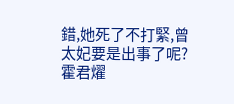錯,她死了不打緊,曾太妃要是出事了呢?霍君燿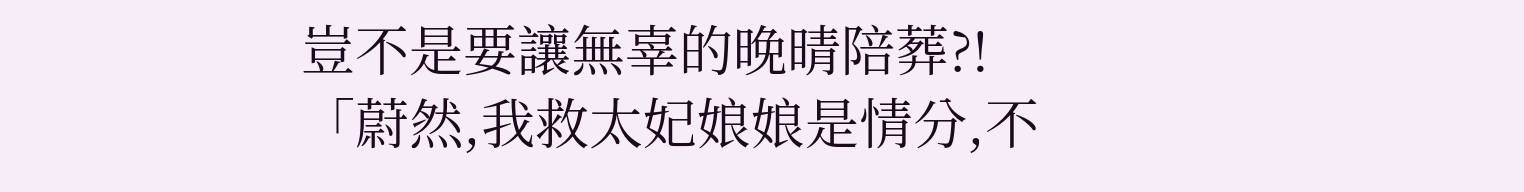豈不是要讓無辜的晚晴陪葬?!
「蔚然,我救太妃娘娘是情分,不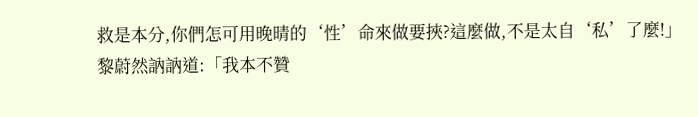救是本分,你們怎可用晚晴的‘性’命來做要挾?這麼做,不是太自‘私’了麼!」
黎蔚然訥訥道:「我本不贊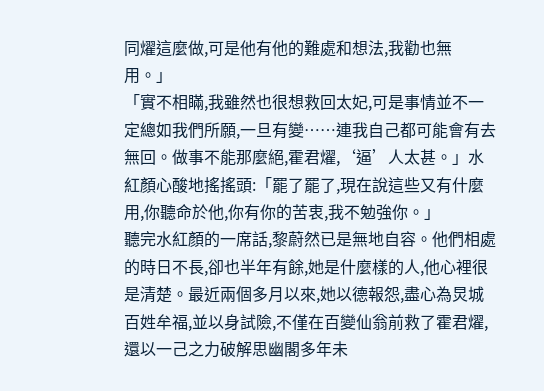同燿這麼做,可是他有他的難處和想法,我勸也無用。」
「實不相瞞,我雖然也很想救回太妃,可是事情並不一定總如我們所願,一旦有變……連我自己都可能會有去無回。做事不能那麼絕,霍君燿,‘逼’人太甚。」水紅顏心酸地搖搖頭:「罷了罷了,現在說這些又有什麼用,你聽命於他,你有你的苦衷,我不勉強你。」
聽完水紅顏的一席話,黎蔚然已是無地自容。他們相處的時日不長,卻也半年有餘,她是什麼樣的人,他心裡很是清楚。最近兩個多月以來,她以德報怨,盡心為炅城百姓牟福,並以身試險,不僅在百變仙翁前救了霍君燿,還以一己之力破解思幽閣多年未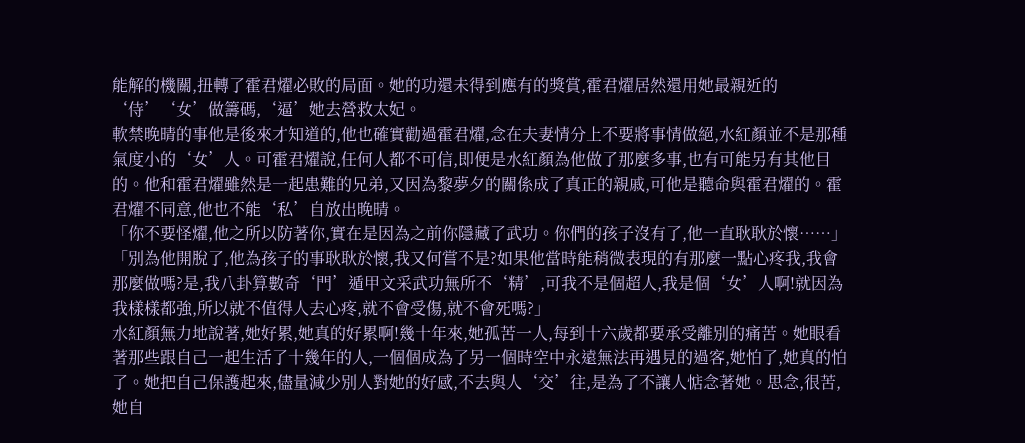能解的機關,扭轉了霍君燿必敗的局面。她的功還未得到應有的獎賞,霍君燿居然還用她最親近的‘侍’‘女’做籌碼,‘逼’她去營救太妃。
軟禁晚晴的事他是後來才知道的,他也確實勸過霍君燿,念在夫妻情分上不要將事情做絕,水紅顏並不是那種氣度小的‘女’人。可霍君燿說,任何人都不可信,即便是水紅顏為他做了那麼多事,也有可能另有其他目的。他和霍君燿雖然是一起患難的兄弟,又因為黎夢夕的關係成了真正的親戚,可他是聽命與霍君燿的。霍君燿不同意,他也不能‘私’自放出晚晴。
「你不要怪燿,他之所以防著你,實在是因為之前你隱藏了武功。你們的孩子沒有了,他一直耿耿於懷……」
「別為他開脫了,他為孩子的事耿耿於懷,我又何嘗不是?如果他當時能稍微表現的有那麼一點心疼我,我會那麼做嗎?是,我八卦算數奇‘門’遁甲文采武功無所不‘精’,可我不是個超人,我是個‘女’人啊!就因為我樣樣都強,所以就不值得人去心疼,就不會受傷,就不會死嗎?」
水紅顏無力地說著,她好累,她真的好累啊!幾十年來,她孤苦一人,每到十六歲都要承受離別的痛苦。她眼看著那些跟自己一起生活了十幾年的人,一個個成為了另一個時空中永遠無法再遇見的過客,她怕了,她真的怕了。她把自己保護起來,儘量減少別人對她的好感,不去與人‘交’往,是為了不讓人惦念著她。思念,很苦,她自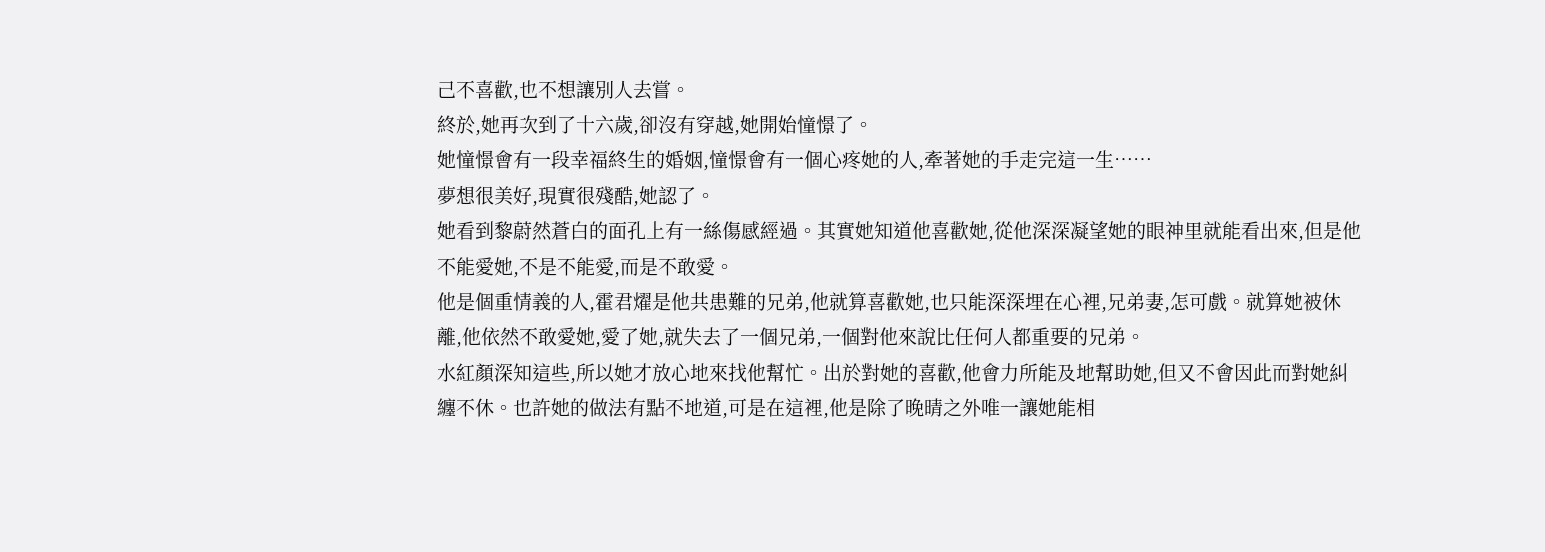己不喜歡,也不想讓別人去嘗。
終於,她再次到了十六歲,卻沒有穿越,她開始憧憬了。
她憧憬會有一段幸福終生的婚姻,憧憬會有一個心疼她的人,牽著她的手走完這一生……
夢想很美好,現實很殘酷,她認了。
她看到黎蔚然蒼白的面孔上有一絲傷感經過。其實她知道他喜歡她,從他深深凝望她的眼神里就能看出來,但是他不能愛她,不是不能愛,而是不敢愛。
他是個重情義的人,霍君燿是他共患難的兄弟,他就算喜歡她,也只能深深埋在心裡,兄弟妻,怎可戲。就算她被休離,他依然不敢愛她,愛了她,就失去了一個兄弟,一個對他來說比任何人都重要的兄弟。
水紅顏深知這些,所以她才放心地來找他幫忙。出於對她的喜歡,他會力所能及地幫助她,但又不會因此而對她糾纏不休。也許她的做法有點不地道,可是在這裡,他是除了晚晴之外唯一讓她能相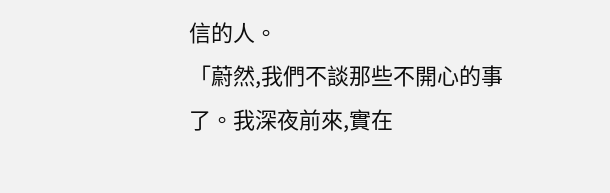信的人。
「蔚然,我們不談那些不開心的事了。我深夜前來,實在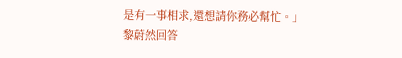是有一事相求,還想請你務必幫忙。」
黎蔚然回答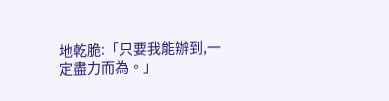地乾脆:「只要我能辦到,一定盡力而為。」